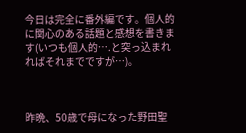今日は完全に番外編です。個人的に関心のある話題と感想を書きます(いつも個人的….と突っ込まれればそれまでですが…)。



昨晩、50歳で母になった野田聖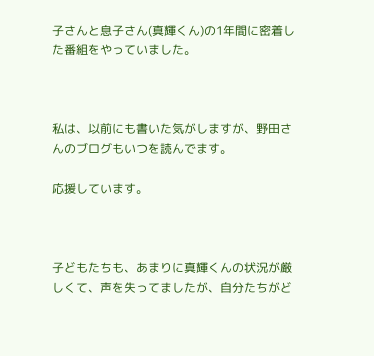子さんと息子さん(真輝くん)の1年間に密着した番組をやっていました。



私は、以前にも書いた気がしますが、野田さんのブログもいつを読んでます。

応援しています。



子どもたちも、あまりに真輝くんの状況が厳しくて、声を失ってましたが、自分たちがど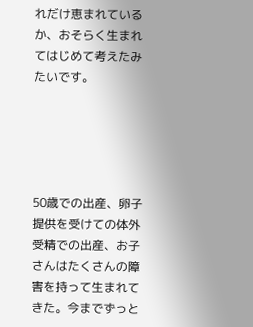れだけ恵まれているか、おそらく生まれてはじめて考えたみたいです。





50歳での出産、卵子提供を受けての体外受精での出産、お子さんはたくさんの障害を持って生まれてきた。今までずっと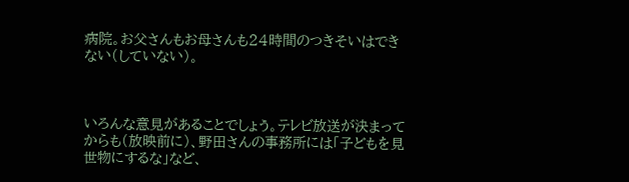病院。お父さんもお母さんも24時間のつきそいはできない(していない)。



いろんな意見があることでしょう。テレビ放送が決まってからも(放映前に)、野田さんの事務所には「子どもを見世物にするな」など、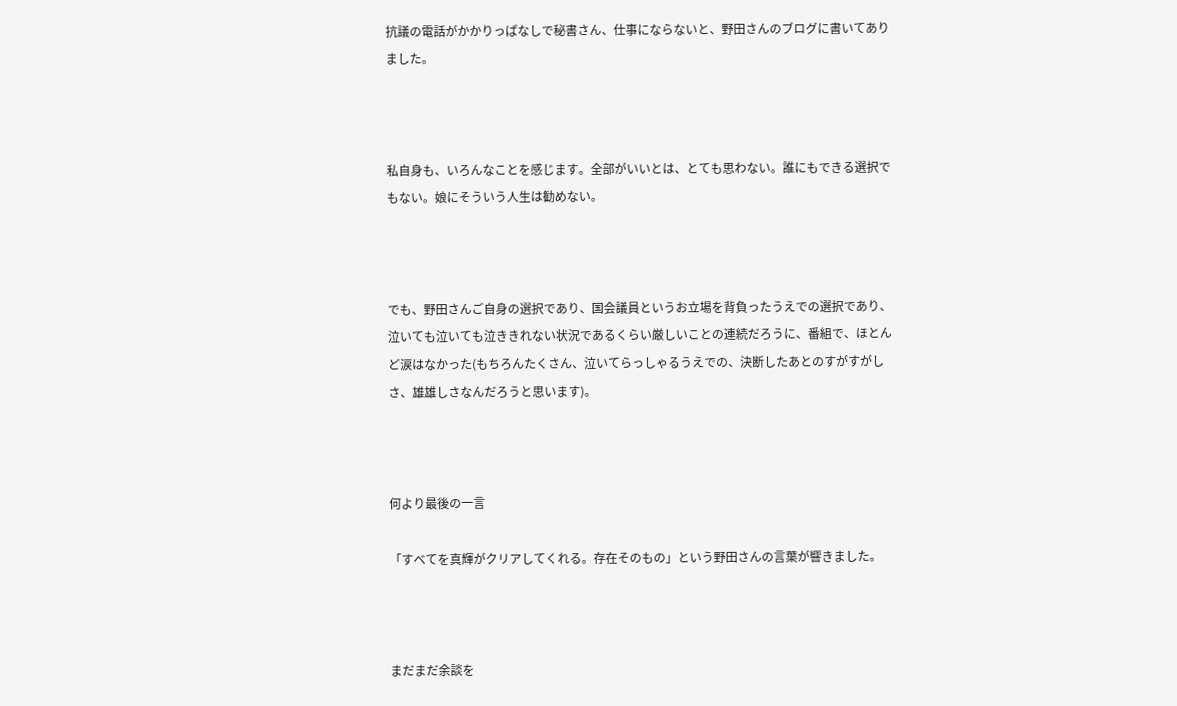抗議の電話がかかりっぱなしで秘書さん、仕事にならないと、野田さんのブログに書いてありました。



私自身も、いろんなことを感じます。全部がいいとは、とても思わない。誰にもできる選択でもない。娘にそういう人生は勧めない。



でも、野田さんご自身の選択であり、国会議員というお立場を背負ったうえでの選択であり、泣いても泣いても泣ききれない状況であるくらい厳しいことの連続だろうに、番組で、ほとんど涙はなかった(もちろんたくさん、泣いてらっしゃるうえでの、決断したあとのすがすがしさ、雄雄しさなんだろうと思います)。



何より最後の一言

「すべてを真輝がクリアしてくれる。存在そのもの」という野田さんの言葉が響きました。



まだまだ余談を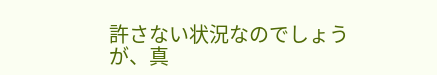許さない状況なのでしょうが、真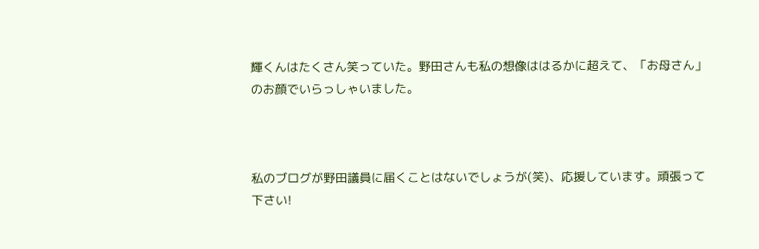輝くんはたくさん笑っていた。野田さんも私の想像ははるかに超えて、「お母さん」のお顔でいらっしゃいました。



私のブログが野田議員に届くことはないでしょうが(笑)、応援しています。頑張って下さい!